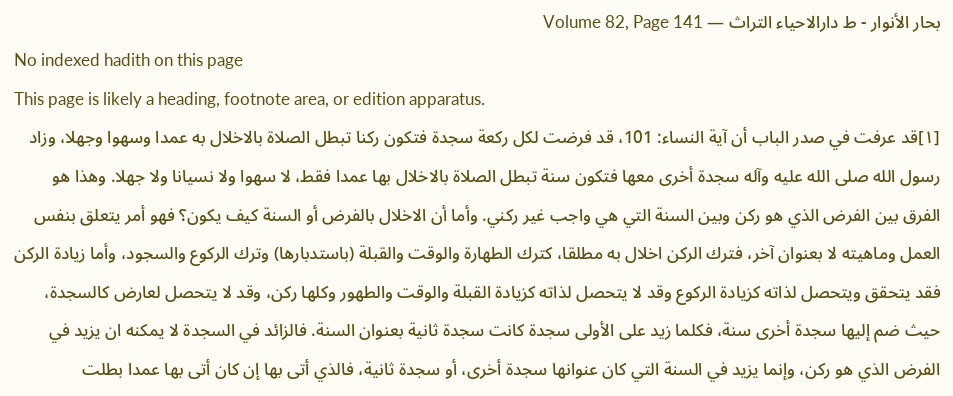بحار الأنوار - ط دارالاحياء التراث — Volume 82, Page 141
No indexed hadith on this page
This page is likely a heading, footnote area, or edition apparatus.
[١]قد عرفت في صدر الباب أن آية النساء: 101، قد فرضت لكل ركعة سجدة فتكون ركنا تبطل الصلاة بالاخلال به عمدا وسهوا وجهلا، وزاد رسول الله صلى الله عليه وآله سجدة أخرى معها فتكون سنة تبطل الصلاة بالاخلال بها عمدا فقط، لا سهوا ولا نسيانا ولا جهلا. وهذا هو الفرق بين الفرض الذي هو ركن وبين السنة التي هي واجب غير ركني. وأما أن الاخلال بالفرض أو السنة كيف يكون؟ فهو أمر يتعلق بنفس العمل وماهيته لا بعنوان آخر، فترك الركن اخلال به مطلقا، كترك الطهارة والوقت والقبلة (باستدبارها) وترك الركوع والسجود، وأما زيادة الركن فقد يتحقق ويتحصل لذاته كزيادة الركوع وقد لا يتحصل لذاته كزيادة القبلة والوقت والطهور وكلها ركن، وقد لا يتحصل لعارض كالسجدة، حيث ضم إليها سجدة أخرى سنة، فكلما زيد على الأولى سجدة كانت سجدة ثانية بعنوان السنة. فالزائد في السجدة لا يمكنه ان يزيد في الفرض الذي هو ركن، وإنما يزيد في السنة التي كان عنوانها سجدة أخرى، أو سجدة ثانية، فالذي أتى بها إن كان أتى بها عمدا بطلت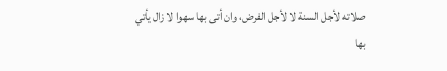صلاته لأجل السنة لا لأجل الفرض، وان أتى بها سهوا لا زال يأتي بها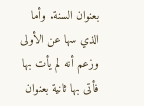بعنوان السنة. وأما الذي سها عن الأولى وزعم أنه لم يأت بها فأتى بها ثانية بعنوان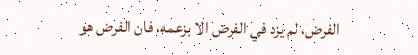الفرض، لم يزد في الفرض الا بزعمه، فان الفرض هو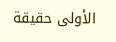الأولى حقيقة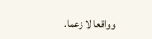وواقعا لا زعما.